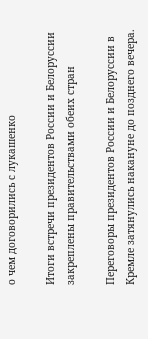о чем договорились с лукашенко

Итоги встречи президентов России и Белоруссии закреплены правительствами обеих стран

Переговоры президентов России и Белоруссии в Кремле затянулись накануне до позднего вечера.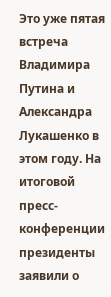Это уже пятая встреча Владимира Путина и Александра Лукашенко в этом году. На итоговой пресс-конференции президенты заявили о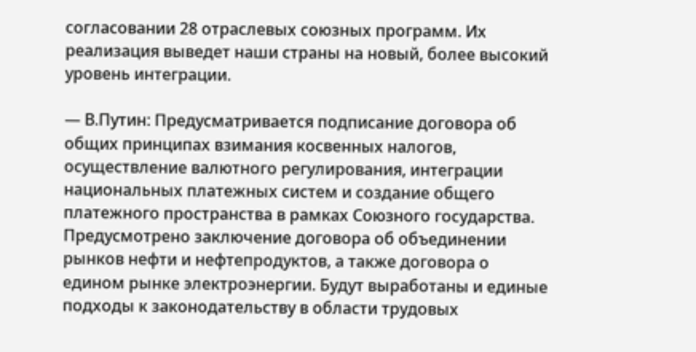согласовании 28 отраслевых союзных программ. Их реализация выведет наши страны на новый, более высокий уровень интеграции.

— В.Путин: Предусматривается подписание договора об общих принципах взимания косвенных налогов, осуществление валютного регулирования, интеграции национальных платежных систем и создание общего платежного пространства в рамках Союзного государства. Предусмотрено заключение договора об объединении рынков нефти и нефтепродуктов, а также договора о едином рынке электроэнергии. Будут выработаны и единые подходы к законодательству в области трудовых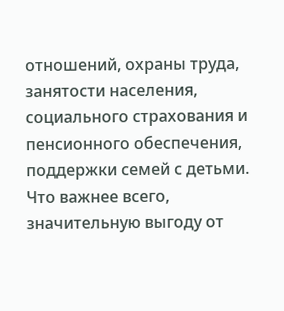отношений, охраны труда, занятости населения, социального страхования и пенсионного обеспечения, поддержки семей с детьми. Что важнее всего, значительную выгоду от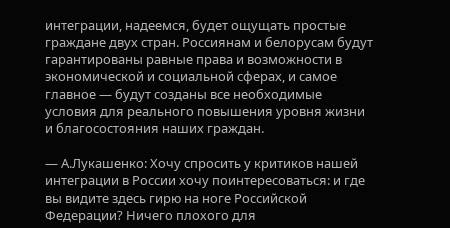интеграции, надеемся, будет ощущать простые граждане двух стран. Россиянам и белорусам будут гарантированы равные права и возможности в экономической и социальной сферах, и самое главное — будут созданы все необходимые условия для реального повышения уровня жизни и благосостояния наших граждан.

— А.Лукашенко: Хочу спросить у критиков нашей интеграции в России хочу поинтересоваться: и где вы видите здесь гирю на ноге Российской Федерации? Ничего плохого для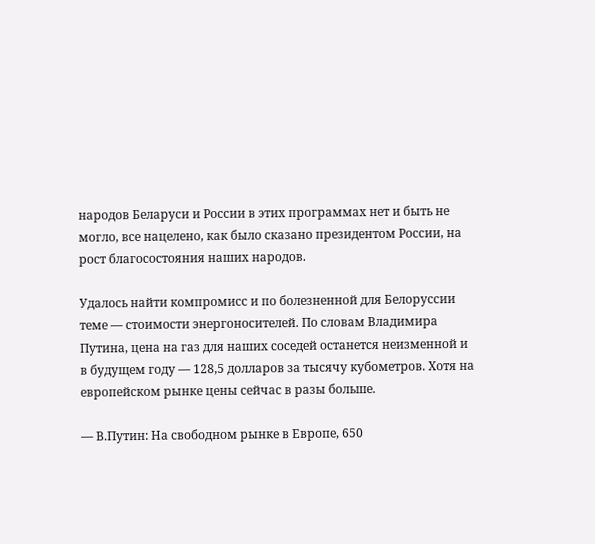народов Беларуси и России в этих программах нет и быть не могло, все нацелено, как было сказано президентом России, на рост благосостояния наших народов.

Удалось найти компромисс и по болезненной для Белоруссии теме — стоимости энергоносителей. По словам Владимира Путина, цена на газ для наших соседей останется неизменной и в будущем году — 128,5 долларов за тысячу кубометров. Хотя на европейском рынке цены сейчас в разы больше.

— В.Путин: На свободном рынке в Европе, 650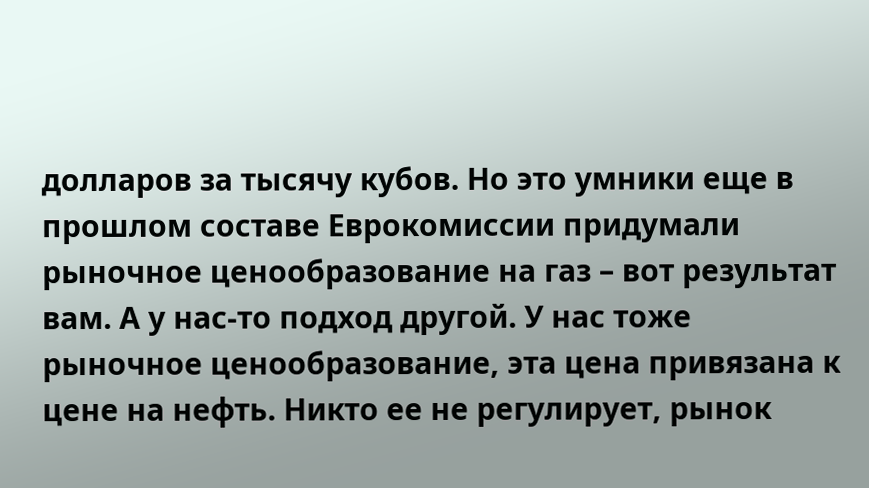долларов за тысячу кубов. Но это умники еще в прошлом составе Еврокомиссии придумали рыночное ценообразование на газ – вот результат вам. А у нас-то подход другой. У нас тоже рыночное ценообразование, эта цена привязана к цене на нефть. Никто ее не регулирует, рынок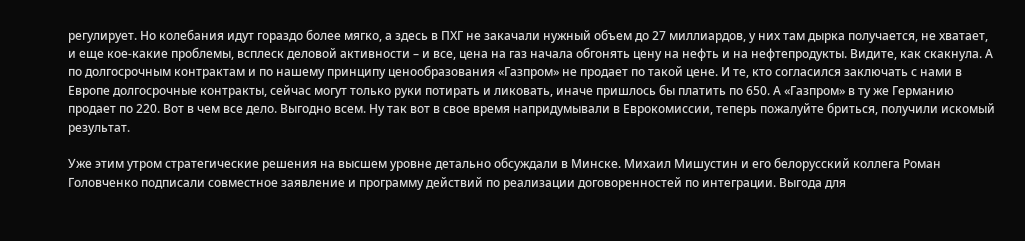регулирует. Но колебания идут гораздо более мягко, а здесь в ПХГ не закачали нужный объем до 27 миллиардов, у них там дырка получается, не хватает, и еще кое-какие проблемы, всплеск деловой активности – и все, цена на газ начала обгонять цену на нефть и на нефтепродукты. Видите, как скакнула. А по долгосрочным контрактам и по нашему принципу ценообразования «Газпром» не продает по такой цене. И те, кто согласился заключать с нами в Европе долгосрочные контракты, сейчас могут только руки потирать и ликовать, иначе пришлось бы платить по 650. А «Газпром» в ту же Германию продает по 220. Вот в чем все дело. Выгодно всем. Ну так вот в свое время напридумывали в Еврокомиссии, теперь пожалуйте бриться, получили искомый результат.

Уже этим утром стратегические решения на высшем уровне детально обсуждали в Минске. Михаил Мишустин и его белорусский коллега Роман Головченко подписали совместное заявление и программу действий по реализации договоренностей по интеграции. Выгода для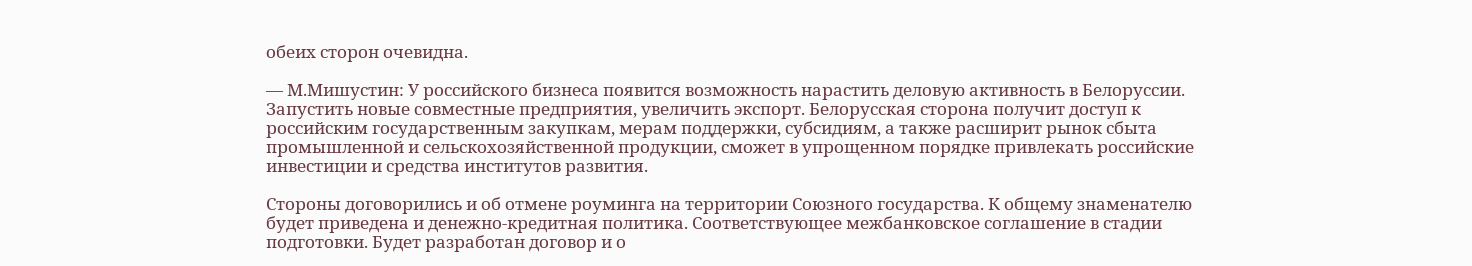обеих сторон очевидна.

— М.Мишустин: У российского бизнеса появится возможность нарастить деловую активность в Белоруссии. Запустить новые совместные предприятия, увеличить экспорт. Белорусская сторона получит доступ к российским государственным закупкам, мерам поддержки, субсидиям, а также расширит рынок сбыта промышленной и сельскохозяйственной продукции, сможет в упрощенном порядке привлекать российские инвестиции и средства институтов развития.

Стороны договорились и об отмене роуминга на территории Союзного государства. К общему знаменателю будет приведена и денежно-кредитная политика. Соответствующее межбанковское соглашение в стадии подготовки. Будет разработан договор и о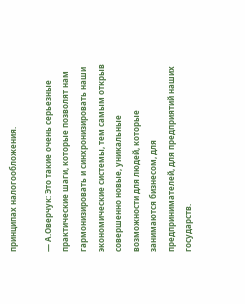принципах налогообложения.

— А.Оверчук: Это такие очень серьезные практические шаги, которые позволят нам гармонизировать и синхронизировать наши экономические системы, тем самым открыв совершенно новые, уникальные возможности для людей, которые занимаются бизнесом, для предпринимателей, для предприятий наших государств.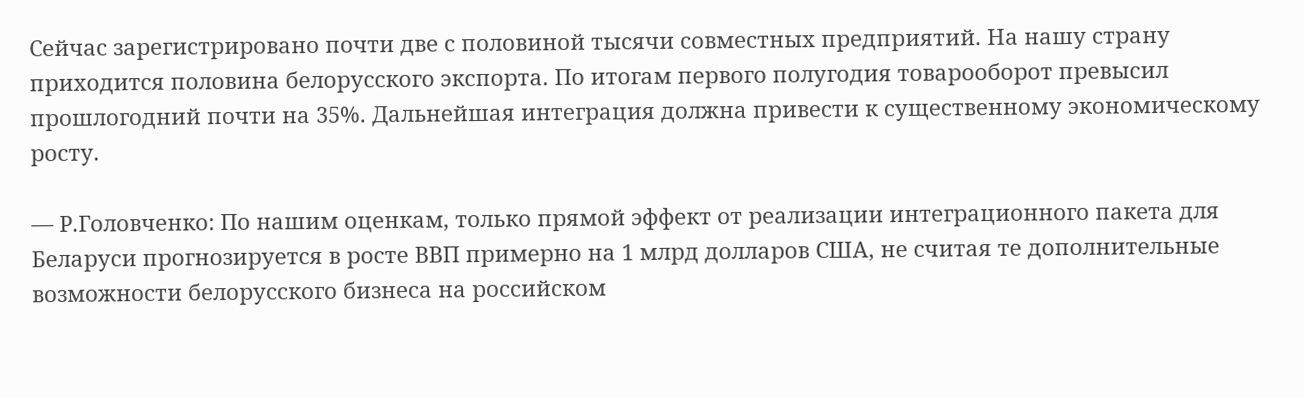Сейчас зарегистрировано почти две с половиной тысячи совместных предприятий. На нашу страну приходится половина белорусского экспорта. По итогам первого полугодия товарооборот превысил прошлогодний почти на 35%. Дальнейшая интеграция должна привести к существенному экономическому росту.

— Р.Головченко: По нашим оценкам, только прямой эффект от реализации интеграционного пакета для Беларуси прогнозируется в росте ВВП примерно на 1 млрд долларов США, не считая те дополнительные возможности белорусского бизнеса на российском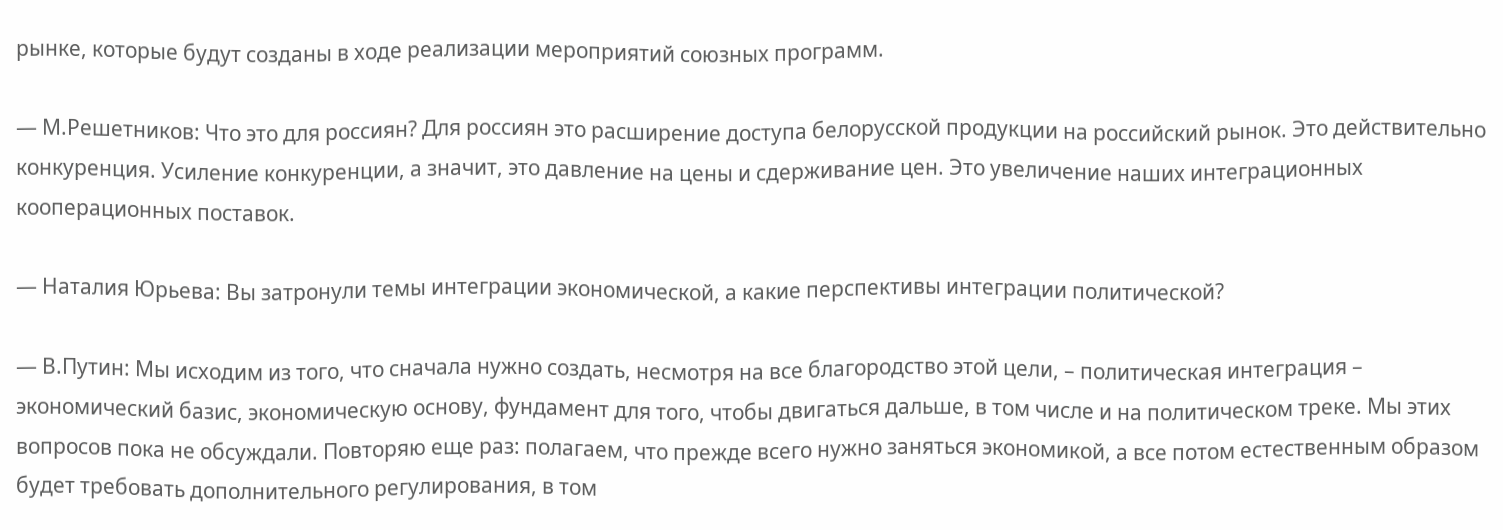рынке, которые будут созданы в ходе реализации мероприятий союзных программ.

— М.Решетников: Что это для россиян? Для россиян это расширение доступа белорусской продукции на российский рынок. Это действительно конкуренция. Усиление конкуренции, а значит, это давление на цены и сдерживание цен. Это увеличение наших интеграционных кооперационных поставок.

— Наталия Юрьева: Вы затронули темы интеграции экономической, а какие перспективы интеграции политической?

— В.Путин: Мы исходим из того, что сначала нужно создать, несмотря на все благородство этой цели, – политическая интеграция – экономический базис, экономическую основу, фундамент для того, чтобы двигаться дальше, в том числе и на политическом треке. Мы этих вопросов пока не обсуждали. Повторяю еще раз: полагаем, что прежде всего нужно заняться экономикой, а все потом естественным образом будет требовать дополнительного регулирования, в том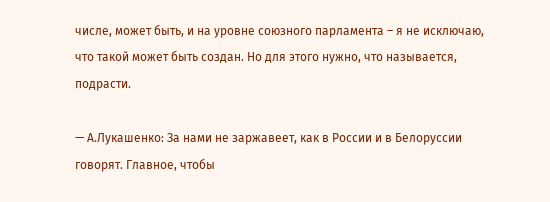числе, может быть, и на уровне союзного парламента – я не исключаю, что такой может быть создан. Но для этого нужно, что называется, подрасти.

— А.Лукашенко: За нами не заржавеет, как в России и в Белоруссии говорят. Главное, чтобы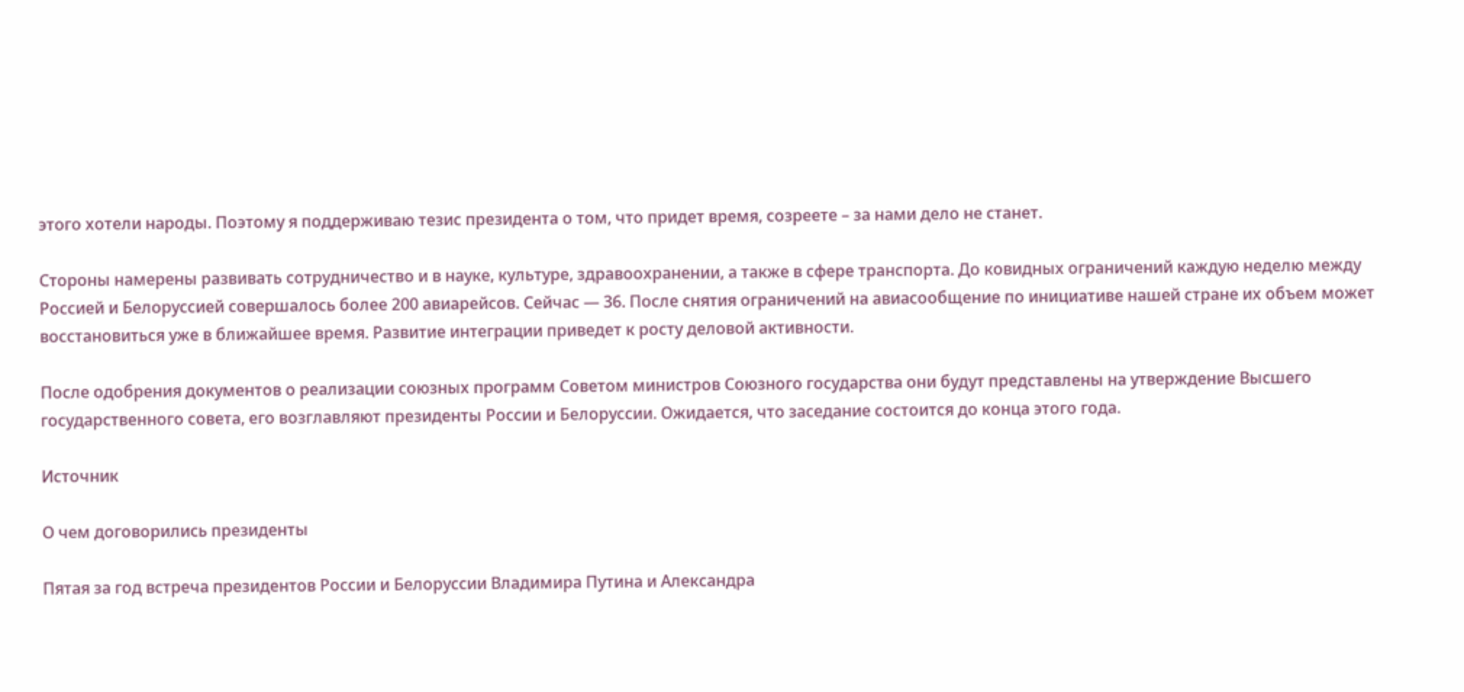этого хотели народы. Поэтому я поддерживаю тезис президента о том, что придет время, созреете – за нами дело не станет.

Стороны намерены развивать сотрудничество и в науке, культуре, здравоохранении, а также в сфере транспорта. До ковидных ограничений каждую неделю между Россией и Белоруссией совершалось более 200 авиарейсов. Сейчас — 36. После снятия ограничений на авиасообщение по инициативе нашей стране их объем может восстановиться уже в ближайшее время. Развитие интеграции приведет к росту деловой активности.

После одобрения документов о реализации союзных программ Советом министров Союзного государства они будут представлены на утверждение Высшего государственного совета, его возглавляют президенты России и Белоруссии. Ожидается, что заседание состоится до конца этого года.

Источник

О чем договорились президенты

Пятая за год встреча президентов России и Белоруссии Владимира Путина и Александра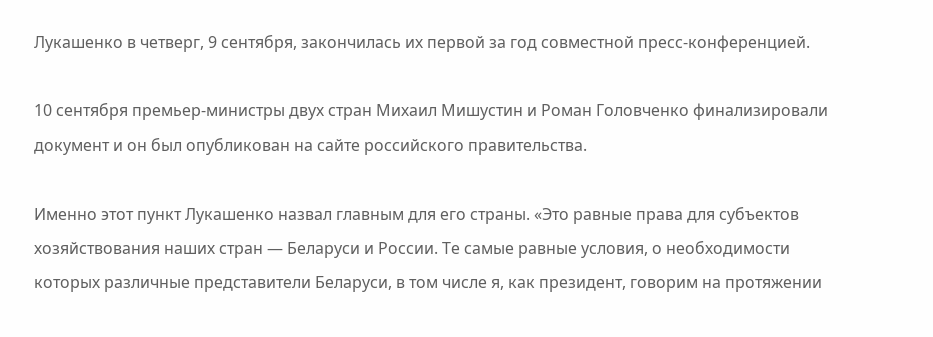Лукашенко в четверг, 9 сентября, закончилась их первой за год совместной пресс-конференцией.

10 сентября премьер-министры двух стран Михаил Мишустин и Роман Головченко финализировали документ и он был опубликован на сайте российского правительства.

Именно этот пункт Лукашенко назвал главным для его страны. «Это равные права для субъектов хозяйствования наших стран — Беларуси и России. Те самые равные условия, о необходимости которых различные представители Беларуси, в том числе я, как президент, говорим на протяжении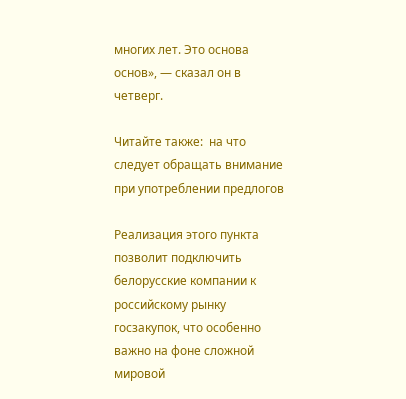многих лет. Это основа основ», — сказал он в четверг.

Читайте также:  на что следует обращать внимание при употреблении предлогов

Реализация этого пункта позволит подключить белорусские компании к российскому рынку госзакупок, что особенно важно на фоне сложной мировой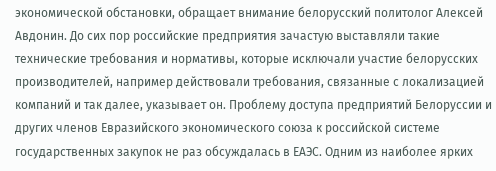экономической обстановки, обращает внимание белорусский политолог Алексей Авдонин. До сих пор российские предприятия зачастую выставляли такие технические требования и нормативы, которые исключали участие белорусских производителей, например действовали требования, связанные с локализацией компаний и так далее, указывает он. Проблему доступа предприятий Белоруссии и других членов Евразийского экономического союза к российской системе государственных закупок не раз обсуждалась в ЕАЭС. Одним из наиболее ярких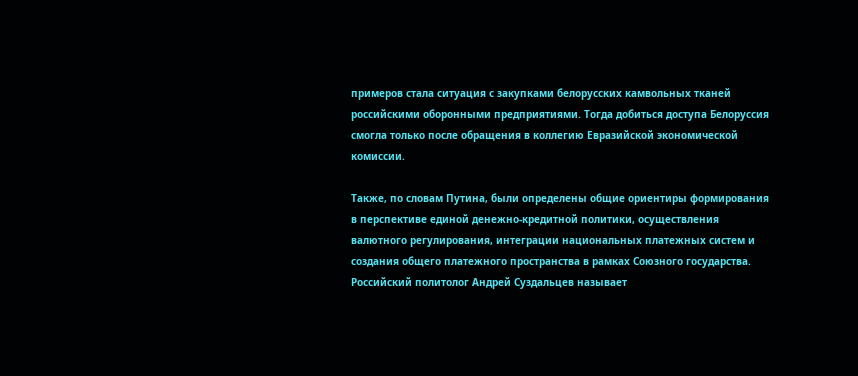примеров стала ситуация с закупками белорусских камвольных тканей российскими оборонными предприятиями. Тогда добиться доступа Белоруссия смогла только после обращения в коллегию Евразийской экономической комиссии.

Также, по словам Путина, были определены общие ориентиры формирования в перспективе единой денежно-кредитной политики, осуществления валютного регулирования, интеграции национальных платежных систем и создания общего платежного пространства в рамках Союзного государства. Российский политолог Андрей Суздальцев называет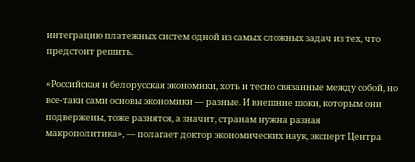интеграцию платежных систем одной из самых сложных задач из тех, что предстоит решить.

«Российская и белорусская экономики, хоть и тесно связанные между собой, но все-таки сами основы экономики — разные. И внешние шоки, которым они подвержены, тоже разнятся, а значит, странам нужна разная макрополитика», — полагает доктор экономических наук, эксперт Центра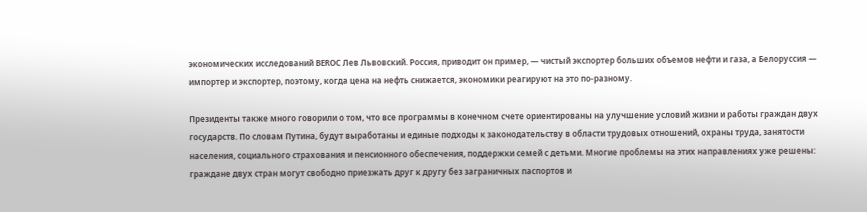экономических исследований BEROC Лев Львовский. Россия, приводит он пример, — чистый экспортер больших объемов нефти и газа, а Белоруссия — импортер и экспортер, поэтому, когда цена на нефть снижается, экономики реагируют на это по-разному.

Президенты также много говорили о том, что все программы в конечном счете ориентированы на улучшение условий жизни и работы граждан двух государств. По словам Путина, будут выработаны и единые подходы к законодательству в области трудовых отношений, охраны труда, занятости населения, социального страхования и пенсионного обеспечения, поддержки семей с детьми. Многие проблемы на этих направлениях уже решены: граждане двух стран могут свободно приезжать друг к другу без заграничных паспортов и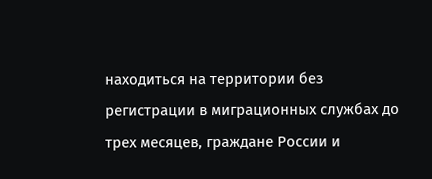находиться на территории без регистрации в миграционных службах до трех месяцев, граждане России и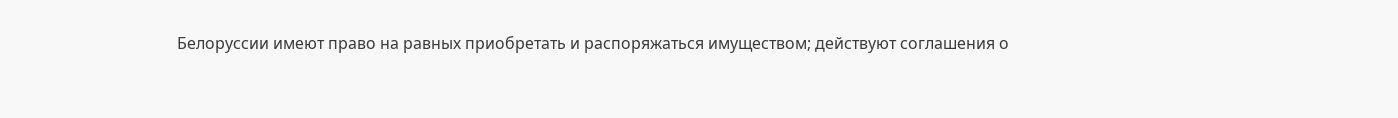Белоруссии имеют право на равных приобретать и распоряжаться имуществом; действуют соглашения о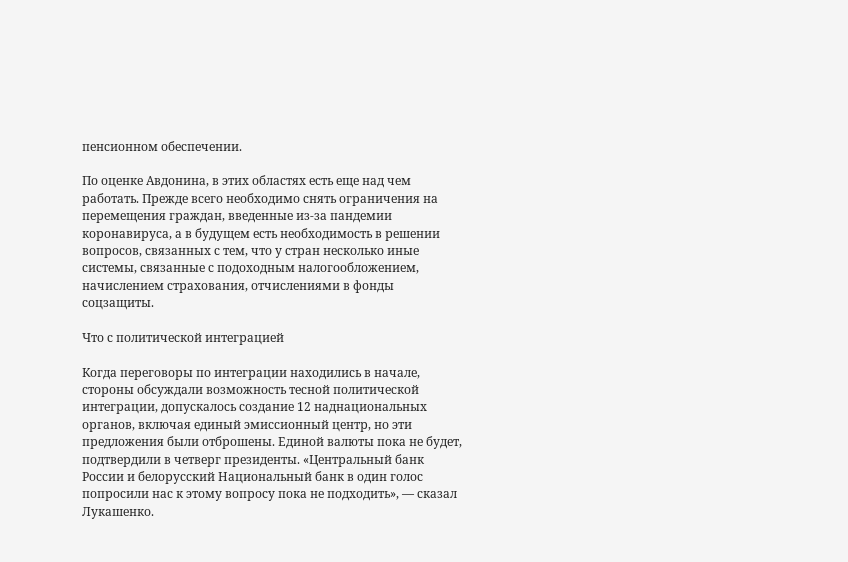пенсионном обеспечении.

По оценке Авдонина, в этих областях есть еще над чем работать. Прежде всего необходимо снять ограничения на перемещения граждан, введенные из-за пандемии коронавируса, а в будущем есть необходимость в решении вопросов, связанных с тем, что у стран несколько иные системы, связанные с подоходным налогообложением, начислением страхования, отчислениями в фонды соцзащиты.

Что с политической интеграцией

Когда переговоры по интеграции находились в начале, стороны обсуждали возможность тесной политической интеграции, допускалось создание 12 наднациональных органов, включая единый эмиссионный центр, но эти предложения были отброшены. Единой валюты пока не будет, подтвердили в четверг президенты. «Центральный банк России и белорусский Национальный банк в один голос попросили нас к этому вопросу пока не подходить», — сказал Лукашенко.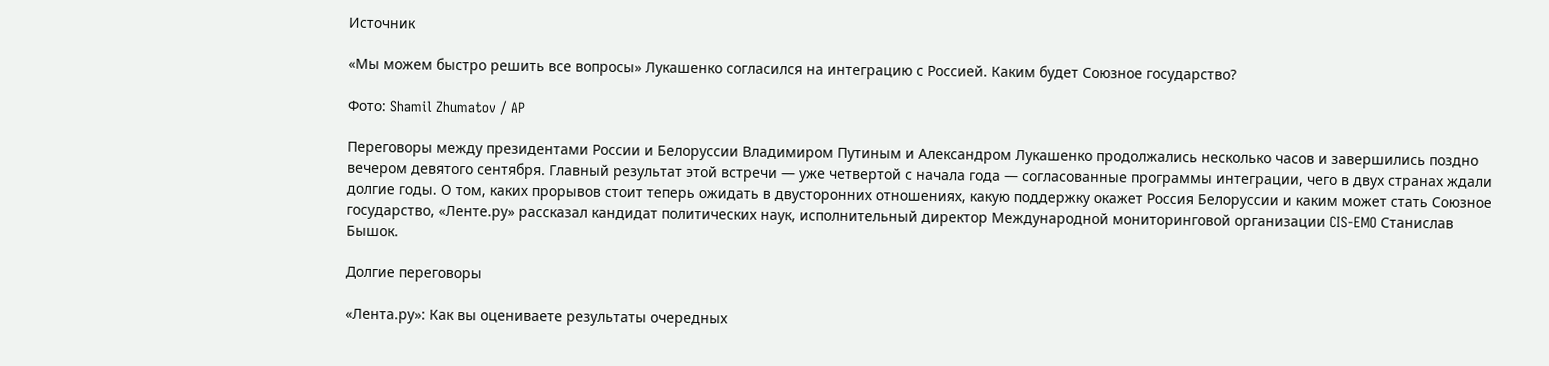Источник

«Мы можем быстро решить все вопросы» Лукашенко согласился на интеграцию с Россией. Каким будет Союзное государство?

Фото: Shamil Zhumatov / AP

Переговоры между президентами России и Белоруссии Владимиром Путиным и Александром Лукашенко продолжались несколько часов и завершились поздно вечером девятого сентября. Главный результат этой встречи — уже четвертой с начала года — согласованные программы интеграции, чего в двух странах ждали долгие годы. О том, каких прорывов стоит теперь ожидать в двусторонних отношениях, какую поддержку окажет Россия Белоруссии и каким может стать Союзное государство, «Ленте.ру» рассказал кандидат политических наук, исполнительный директор Международной мониторинговой организации CIS-EMO Станислав Бышок.

Долгие переговоры

«Лента.ру»: Как вы оцениваете результаты очередных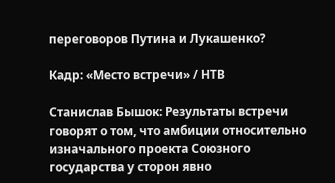переговоров Путина и Лукашенко?

Кадр: «Место встречи» / НТВ

Станислав Бышок: Результаты встречи говорят о том, что амбиции относительно изначального проекта Союзного государства у сторон явно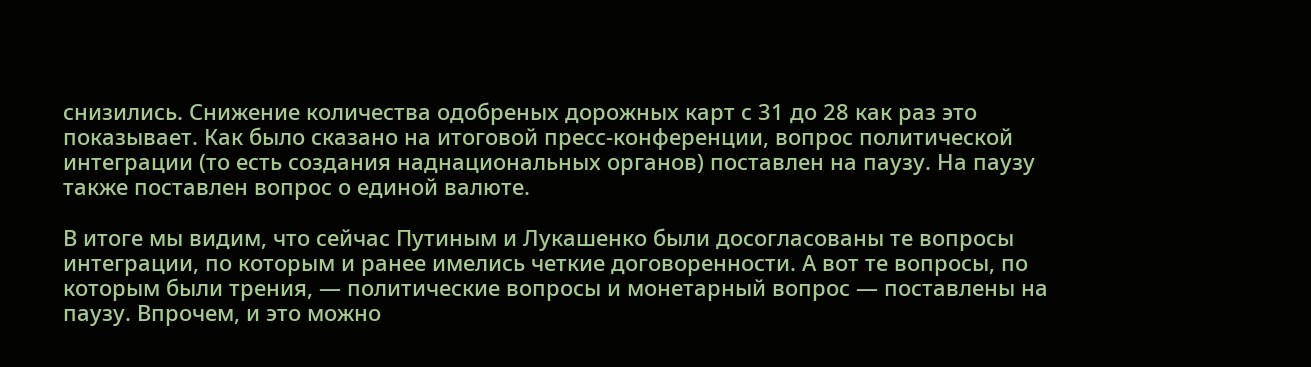снизились. Снижение количества одобреных дорожных карт с 31 до 28 как раз это показывает. Как было сказано на итоговой пресс-конференции, вопрос политической интеграции (то есть создания наднациональных органов) поставлен на паузу. На паузу также поставлен вопрос о единой валюте.

В итоге мы видим, что сейчас Путиным и Лукашенко были досогласованы те вопросы интеграции, по которым и ранее имелись четкие договоренности. А вот те вопросы, по которым были трения, — политические вопросы и монетарный вопрос — поставлены на паузу. Впрочем, и это можно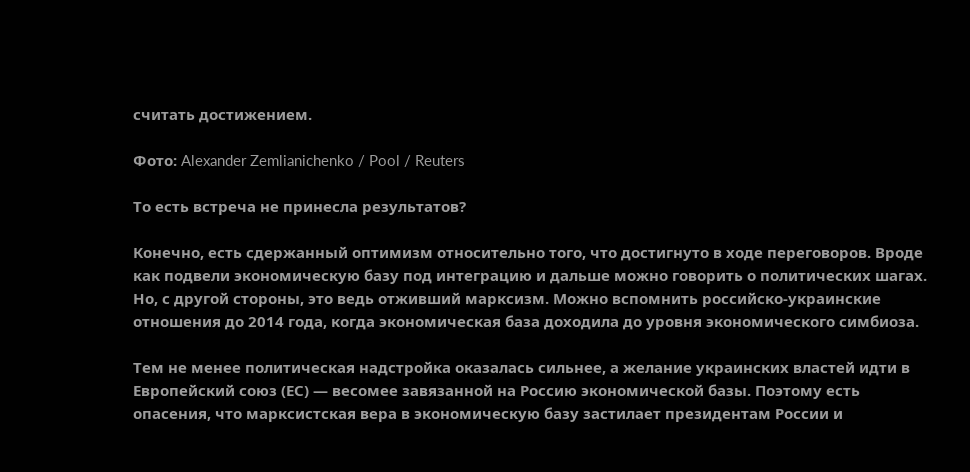считать достижением.

Фото: Alexander Zemlianichenko / Pool / Reuters

То есть встреча не принесла результатов?

Конечно, есть сдержанный оптимизм относительно того, что достигнуто в ходе переговоров. Вроде как подвели экономическую базу под интеграцию и дальше можно говорить о политических шагах. Но, с другой стороны, это ведь отживший марксизм. Можно вспомнить российско-украинские отношения до 2014 года, когда экономическая база доходила до уровня экономического симбиоза.

Тем не менее политическая надстройка оказалась сильнее, а желание украинских властей идти в Европейский союз (ЕС) — весомее завязанной на Россию экономической базы. Поэтому есть опасения, что марксистская вера в экономическую базу застилает президентам России и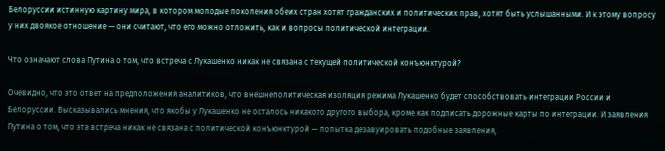Белоруссии истинную картину мира, в котором молодые поколения обеих стран хотят гражданских и политических прав, хотят быть услышанными. И к этому вопросу у них двоякое отношение — они считают, что его можно отложить, как и вопросы политической интеграции.

Что означают слова Путина о том, что встреча с Лукашенко никак не связана с текущей политической конъюнктурой?

Очевидно, что это ответ на предположения аналитиков, что внешнеполитическая изоляция режима Лукашенко будет способствовать интеграции России и Белоруссии. Высказывались мнения, что якобы у Лукашенко не осталось никакого другого выбора, кроме как подписать дорожные карты по интеграции. И заявления Путина о том, что эта встреча никак не связана с политической конъюнктурой — попытка дезавуировать подобные заявления,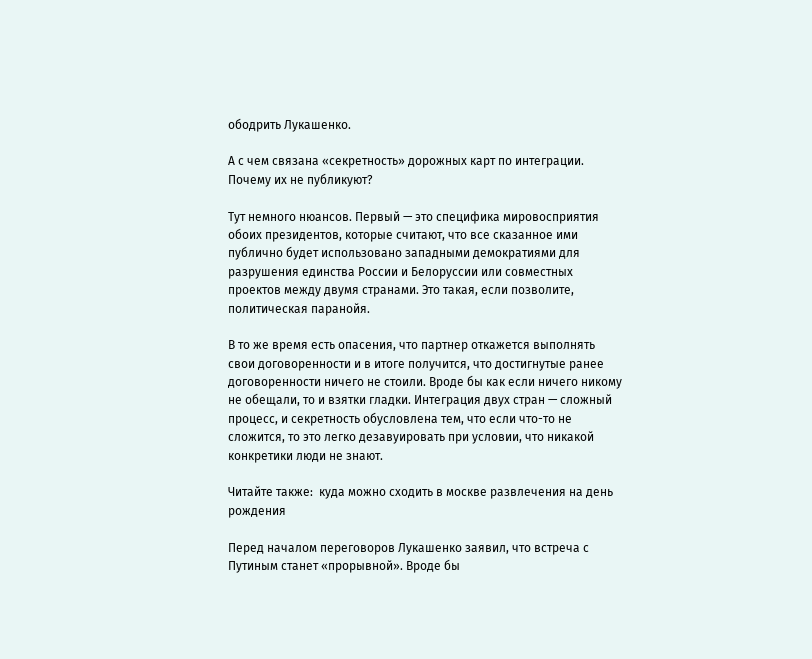ободрить Лукашенко.

А с чем связана «секретность» дорожных карт по интеграции. Почему их не публикуют?

Тут немного нюансов. Первый — это специфика мировосприятия обоих президентов, которые считают, что все сказанное ими публично будет использовано западными демократиями для разрушения единства России и Белоруссии или совместных проектов между двумя странами. Это такая, если позволите, политическая паранойя.

В то же время есть опасения, что партнер откажется выполнять свои договоренности и в итоге получится, что достигнутые ранее договоренности ничего не стоили. Вроде бы как если ничего никому не обещали, то и взятки гладки. Интеграция двух стран — сложный процесс, и секретность обусловлена тем, что если что-то не сложится, то это легко дезавуировать при условии, что никакой конкретики люди не знают.

Читайте также:  куда можно сходить в москве развлечения на день рождения

Перед началом переговоров Лукашенко заявил, что встреча с Путиным станет «прорывной». Вроде бы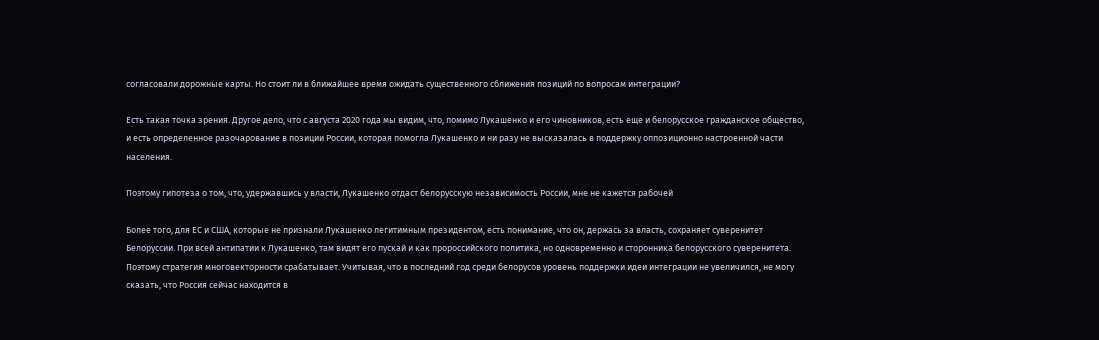согласовали дорожные карты. Но стоит ли в ближайшее время ожидать существенного сближения позиций по вопросам интеграции?

Есть такая точка зрения. Другое дело, что с августа 2020 года мы видим, что, помимо Лукашенко и его чиновников, есть еще и белорусское гражданское общество, и есть определенное разочарование в позиции России, которая помогла Лукашенко и ни разу не высказалась в поддержку оппозиционно настроенной части населения.

Поэтому гипотеза о том, что, удержавшись у власти, Лукашенко отдаст белорусскую независимость России, мне не кажется рабочей

Более того, для ЕС и США, которые не признали Лукашенко легитимным президентом, есть понимание, что он, держась за власть, сохраняет суверенитет Белоруссии. При всей антипатии к Лукашенко, там видят его пускай и как пророссийского политика, но одновременно и сторонника белорусского суверенитета. Поэтому стратегия многовекторности срабатывает. Учитывая, что в последний год среди белорусов уровень поддержки идеи интеграции не увеличился, не могу сказать, что Россия сейчас находится в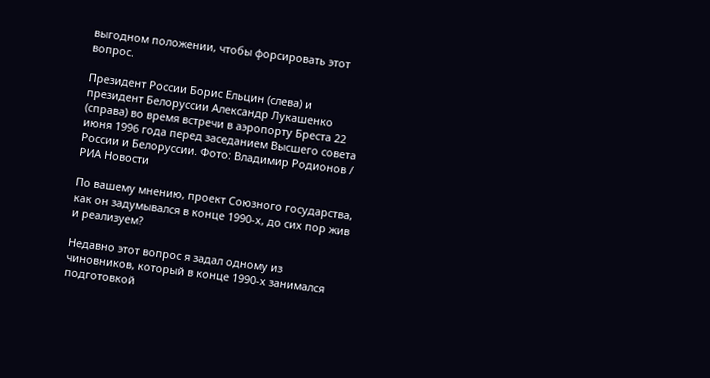выгодном положении, чтобы форсировать этот вопрос.

Президент России Борис Ельцин (слева) и президент Белоруссии Александр Лукашенко (справа) во время встречи в аэропорту Бреста 22 июня 1996 года перед заседанием Высшего совета России и Белоруссии. Фото: Владимир Родионов / РИА Новости

По вашему мнению, проект Союзного государства, как он задумывался в конце 1990-х, до сих пор жив и реализуем?

Недавно этот вопрос я задал одному из чиновников, который в конце 1990-х занимался подготовкой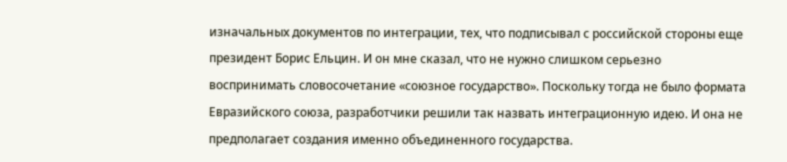изначальных документов по интеграции, тех, что подписывал с российской стороны еще президент Борис Ельцин. И он мне сказал, что не нужно слишком серьезно воспринимать словосочетание «союзное государство». Поскольку тогда не было формата Евразийского союза, разработчики решили так назвать интеграционную идею. И она не предполагает создания именно объединенного государства.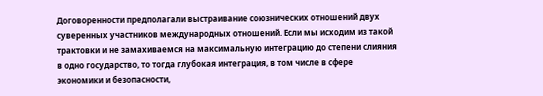Договоренности предполагали выстраивание союзнических отношений двух суверенных участников международных отношений. Если мы исходим из такой трактовки и не замахиваемся на максимальную интеграцию до степени слияния в одно государство, то тогда глубокая интеграция, в том числе в сфере экономики и безопасности,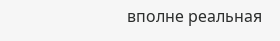вполне реальная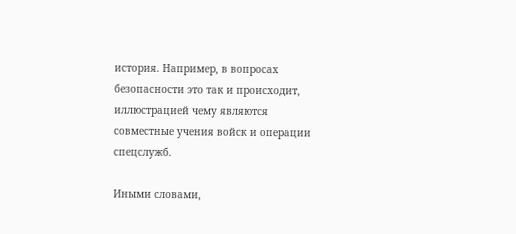история. Например, в вопросах безопасности это так и происходит, иллюстрацией чему являются совместные учения войск и операции спецслужб.

Иными словами,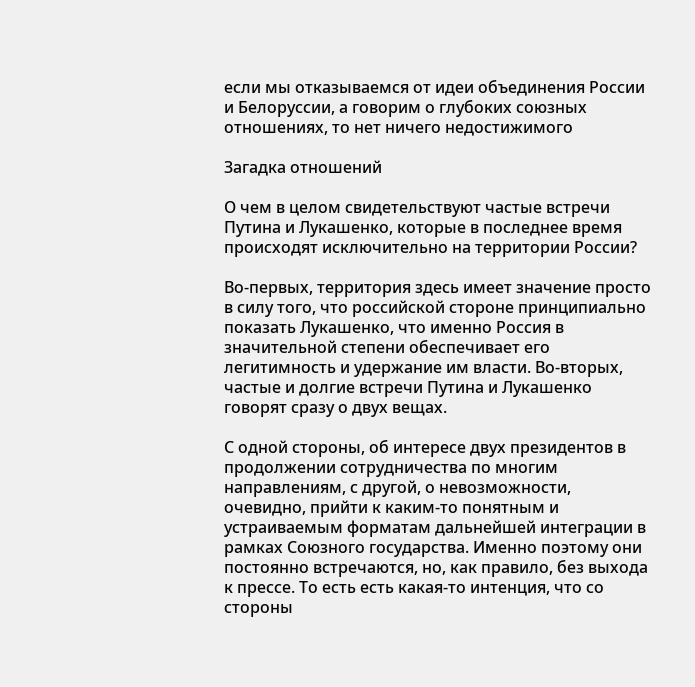если мы отказываемся от идеи объединения России и Белоруссии, а говорим о глубоких союзных отношениях, то нет ничего недостижимого

Загадка отношений

О чем в целом свидетельствуют частые встречи Путина и Лукашенко, которые в последнее время происходят исключительно на территории России?

Во-первых, территория здесь имеет значение просто в силу того, что российской стороне принципиально показать Лукашенко, что именно Россия в значительной степени обеспечивает его легитимность и удержание им власти. Во-вторых, частые и долгие встречи Путина и Лукашенко говорят сразу о двух вещах.

С одной стороны, об интересе двух президентов в продолжении сотрудничества по многим направлениям, с другой, о невозможности, очевидно, прийти к каким-то понятным и устраиваемым форматам дальнейшей интеграции в рамках Союзного государства. Именно поэтому они постоянно встречаются, но, как правило, без выхода к прессе. То есть есть какая-то интенция, что со стороны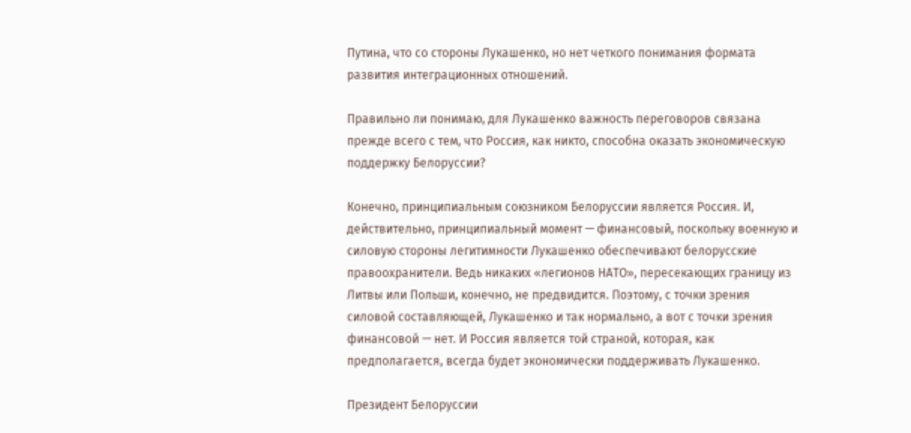Путина, что со стороны Лукашенко, но нет четкого понимания формата развития интеграционных отношений.

Правильно ли понимаю, для Лукашенко важность переговоров связана прежде всего с тем, что Россия, как никто, способна оказать экономическую поддержку Белоруссии?

Конечно, принципиальным союзником Белоруссии является Россия. И, действительно, принципиальный момент — финансовый, поскольку военную и силовую стороны легитимности Лукашенко обеспечивают белорусские правоохранители. Ведь никаких «легионов НАТО», пересекающих границу из Литвы или Польши, конечно, не предвидится. Поэтому, с точки зрения силовой составляющей, Лукашенко и так нормально, а вот с точки зрения финансовой — нет. И Россия является той страной, которая, как предполагается, всегда будет экономически поддерживать Лукашенко.

Президент Белоруссии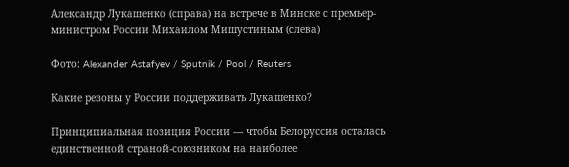Александр Лукашенко (справа) на встрече в Минске с премьер-министром России Михаилом Мишустиным (слева)

Фото: Alexander Astafyev / Sputnik / Pool / Reuters

Какие резоны у России поддерживать Лукашенко?

Принципиальная позиция России — чтобы Белоруссия осталась единственной страной-союзником на наиболее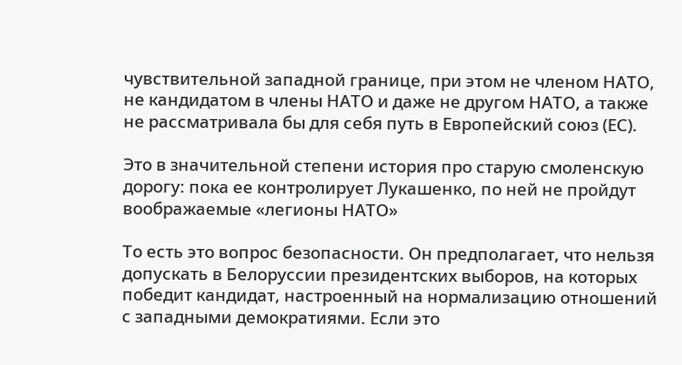чувствительной западной границе, при этом не членом НАТО, не кандидатом в члены НАТО и даже не другом НАТО, а также не рассматривала бы для себя путь в Европейский союз (ЕС).

Это в значительной степени история про старую смоленскую дорогу: пока ее контролирует Лукашенко, по ней не пройдут воображаемые «легионы НАТО»

То есть это вопрос безопасности. Он предполагает, что нельзя допускать в Белоруссии президентских выборов, на которых победит кандидат, настроенный на нормализацию отношений с западными демократиями. Если это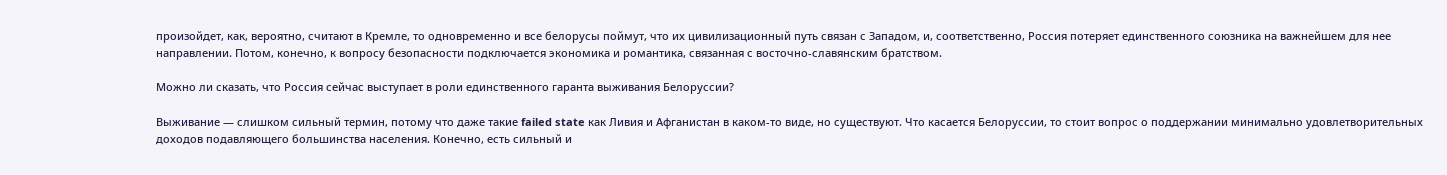произойдет, как, вероятно, считают в Кремле, то одновременно и все белорусы поймут, что их цивилизационный путь связан с Западом, и, соответственно, Россия потеряет единственного союзника на важнейшем для нее направлении. Потом, конечно, к вопросу безопасности подключается экономика и романтика, связанная с восточно-славянским братством.

Можно ли сказать, что Россия сейчас выступает в роли единственного гаранта выживания Белоруссии?

Выживание — слишком сильный термин, потому что даже такие failed state как Ливия и Афганистан в каком-то виде, но существуют. Что касается Белоруссии, то стоит вопрос о поддержании минимально удовлетворительных доходов подавляющего большинства населения. Конечно, есть сильный и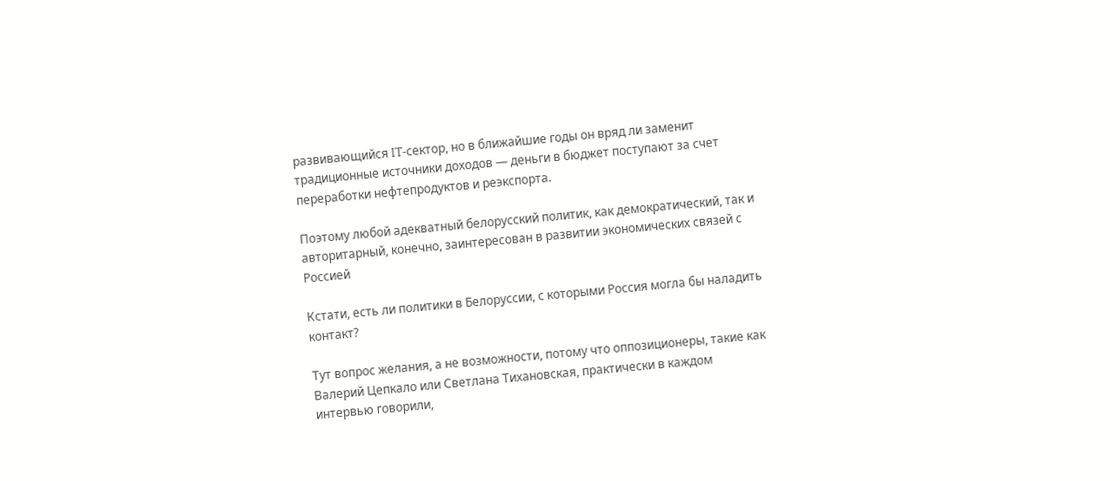развивающийся IT-сектор, но в ближайшие годы он вряд ли заменит традиционные источники доходов — деньги в бюджет поступают за счет переработки нефтепродуктов и реэкспорта.

Поэтому любой адекватный белорусский политик, как демократический, так и авторитарный, конечно, заинтересован в развитии экономических связей с Россией

Кстати, есть ли политики в Белоруссии, с которыми Россия могла бы наладить контакт?

Тут вопрос желания, а не возможности, потому что оппозиционеры, такие как Валерий Цепкало или Светлана Тихановская, практически в каждом интервью говорили,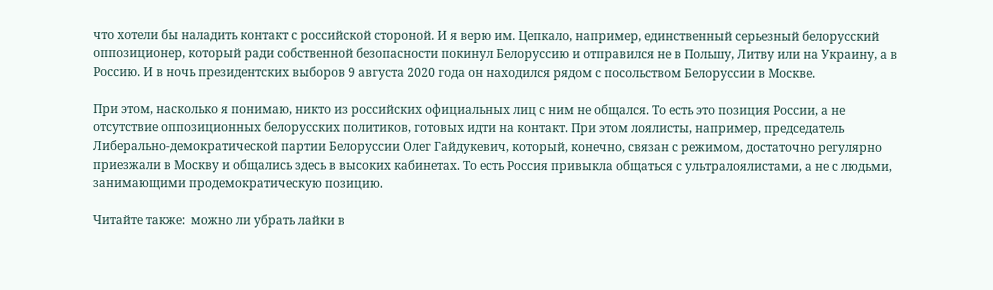что хотели бы наладить контакт с российской стороной. И я верю им. Цепкало, например, единственный серьезный белорусский оппозиционер, который ради собственной безопасности покинул Белоруссию и отправился не в Польшу, Литву или на Украину, а в Россию. И в ночь президентских выборов 9 августа 2020 года он находился рядом с посольством Белоруссии в Москве.

При этом, насколько я понимаю, никто из российских официальных лиц с ним не общался. То есть это позиция России, а не отсутствие оппозиционных белорусских политиков, готовых идти на контакт. При этом лоялисты, например, председатель Либерально-демократической партии Белоруссии Олег Гайдукевич, который, конечно, связан с режимом, достаточно регулярно приезжали в Москву и общались здесь в высоких кабинетах. То есть Россия привыкла общаться с ультралоялистами, а не с людьми, занимающими продемократическую позицию.

Читайте также:  можно ли убрать лайки в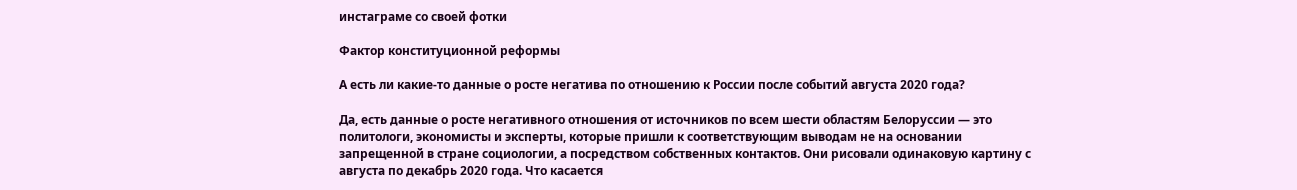инстаграме со своей фотки

Фактор конституционной реформы

А есть ли какие-то данные о росте негатива по отношению к России после событий августа 2020 года?

Да, есть данные о росте негативного отношения от источников по всем шести областям Белоруссии — это политологи, экономисты и эксперты, которые пришли к соответствующим выводам не на основании запрещенной в стране социологии, а посредством собственных контактов. Они рисовали одинаковую картину с августа по декабрь 2020 года. Что касается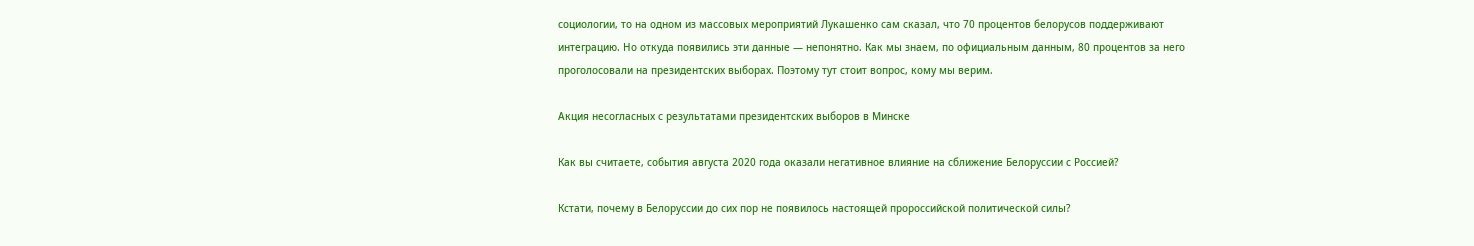социологии, то на одном из массовых мероприятий Лукашенко сам сказал, что 70 процентов белорусов поддерживают интеграцию. Но откуда появились эти данные — непонятно. Как мы знаем, по официальным данным, 80 процентов за него проголосовали на президентских выборах. Поэтому тут стоит вопрос, кому мы верим.

Акция несогласных с результатами президентских выборов в Минске

Как вы считаете, события августа 2020 года оказали негативное влияние на сближение Белоруссии с Россией?

Кстати, почему в Белоруссии до сих пор не появилось настоящей пророссийской политической силы?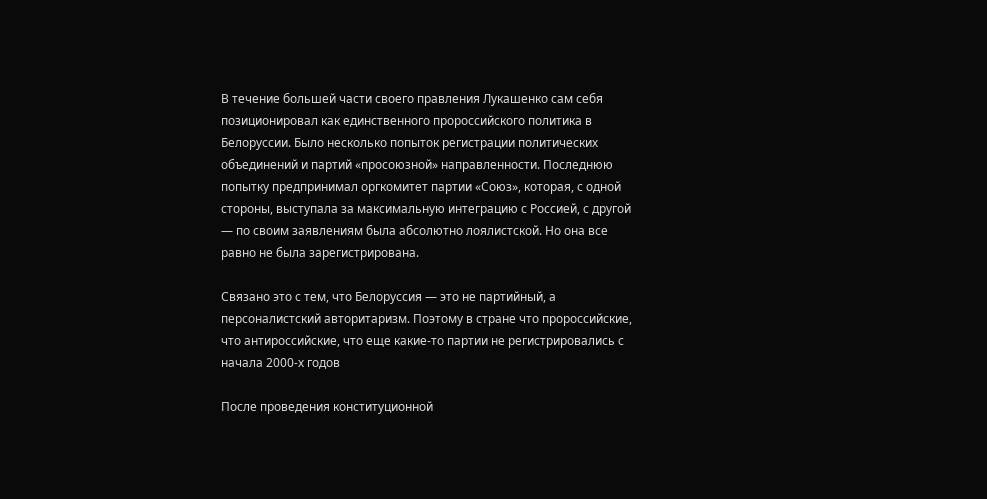В течение большей части своего правления Лукашенко сам себя позиционировал как единственного пророссийского политика в Белоруссии. Было несколько попыток регистрации политических объединений и партий «просоюзной» направленности. Последнюю попытку предпринимал оргкомитет партии «Союз», которая, с одной стороны, выступала за максимальную интеграцию с Россией, с другой — по своим заявлениям была абсолютно лоялистской. Но она все равно не была зарегистрирована.

Связано это с тем, что Белоруссия — это не партийный, а персоналистский авторитаризм. Поэтому в стране что пророссийские, что антироссийские, что еще какие-то партии не регистрировались с начала 2000-х годов

После проведения конституционной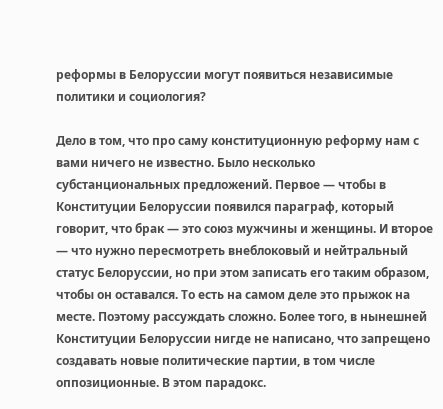реформы в Белоруссии могут появиться независимые политики и социология?

Дело в том, что про саму конституционную реформу нам с вами ничего не известно. Было несколько субстанциональных предложений. Первое — чтобы в Конституции Белоруссии появился параграф, который говорит, что брак — это союз мужчины и женщины. И второе — что нужно пересмотреть внеблоковый и нейтральный статус Белоруссии, но при этом записать его таким образом, чтобы он оставался. То есть на самом деле это прыжок на месте. Поэтому рассуждать сложно. Более того, в нынешней Конституции Белоруссии нигде не написано, что запрещено создавать новые политические партии, в том числе оппозиционные. В этом парадокс.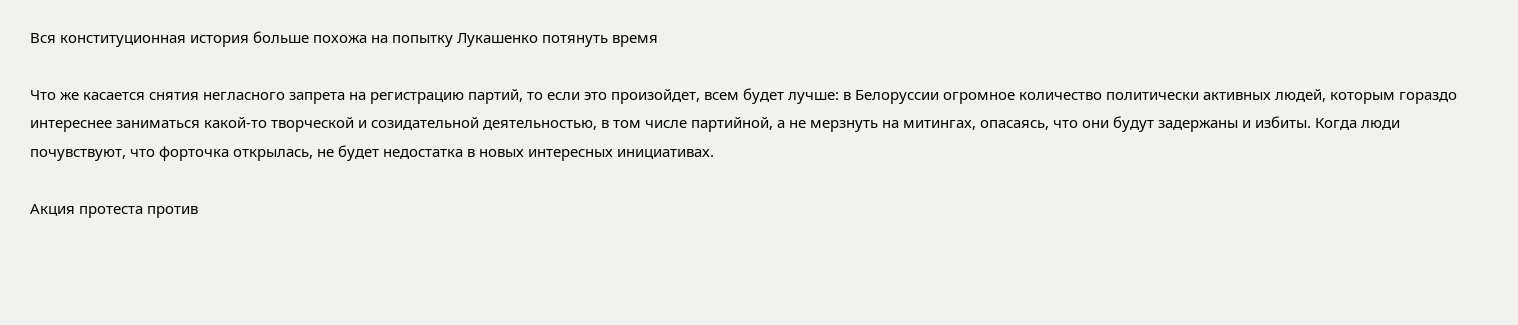Вся конституционная история больше похожа на попытку Лукашенко потянуть время

Что же касается снятия негласного запрета на регистрацию партий, то если это произойдет, всем будет лучше: в Белоруссии огромное количество политически активных людей, которым гораздо интереснее заниматься какой-то творческой и созидательной деятельностью, в том числе партийной, а не мерзнуть на митингах, опасаясь, что они будут задержаны и избиты. Когда люди почувствуют, что форточка открылась, не будет недостатка в новых интересных инициативах.

Акция протеста против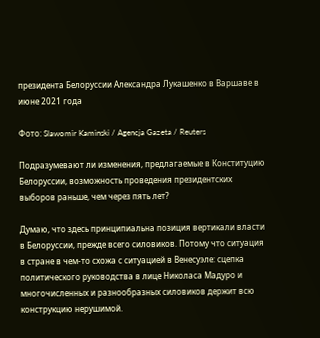президента Белоруссии Александра Лукашенко в Варшаве в июне 2021 года

Фото: Slawomir Kaminski / Agencja Gazeta / Reuters

Подразумевают ли изменения, предлагаемые в Конституцию Белоруссии, возможность проведения президентских выборов раньше, чем через пять лет?

Думаю, что здесь принципиальна позиция вертикали власти в Белоруссии, прежде всего силовиков. Потому что ситуация в стране в чем-то схожа с ситуацией в Венесуэле: сцепка политического руководства в лице Николаса Мадуро и многочисленных и разнообразных силовиков держит всю конструкцию нерушимой.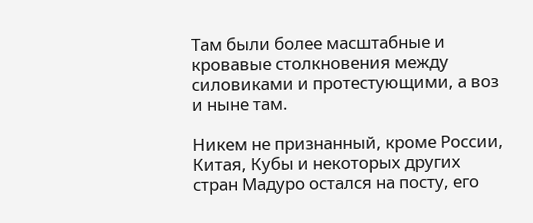Там были более масштабные и кровавые столкновения между силовиками и протестующими, а воз и ныне там.

Никем не признанный, кроме России, Китая, Кубы и некоторых других стран Мадуро остался на посту, его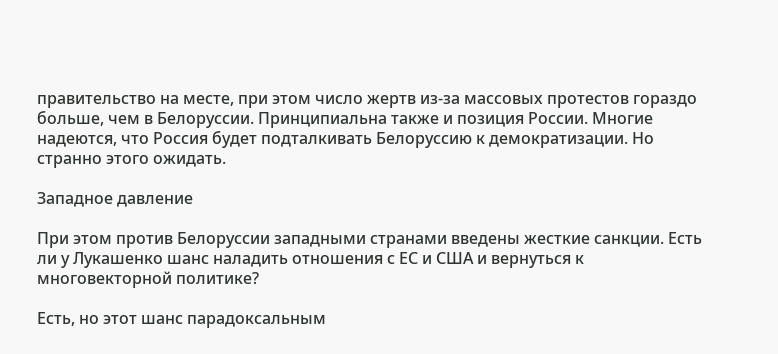правительство на месте, при этом число жертв из-за массовых протестов гораздо больше, чем в Белоруссии. Принципиальна также и позиция России. Многие надеются, что Россия будет подталкивать Белоруссию к демократизации. Но странно этого ожидать.

Западное давление

При этом против Белоруссии западными странами введены жесткие санкции. Есть ли у Лукашенко шанс наладить отношения с ЕС и США и вернуться к многовекторной политике?

Есть, но этот шанс парадоксальным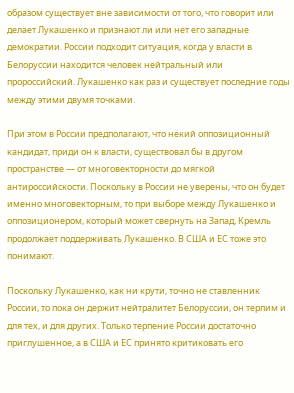образом существует вне зависимости от того, что говорит или делает Лукашенко и признают ли или нет его западные демократии. России подходит ситуация, когда у власти в Белоруссии находится человек нейтральный или пророссийский. Лукашенко как раз и существует последние годы между этими двумя точками.

При этом в России предполагают, что некий оппозиционный кандидат, приди он к власти, существовал бы в другом пространстве — от многовекторности до мягкой антироссийскости. Поскольку в России не уверены, что он будет именно многовекторным, то при выборе между Лукашенко и оппозиционером, который может свернуть на Запад, Кремль продолжает поддерживать Лукашенко. В США и ЕС тоже это понимают.

Поскольку Лукашенко, как ни крути, точно не ставленник России, то пока он держит нейтралитет Белоруссии, он терпим и для тех, и для других. Только терпение России достаточно приглушенное, а в США и ЕС принято критиковать его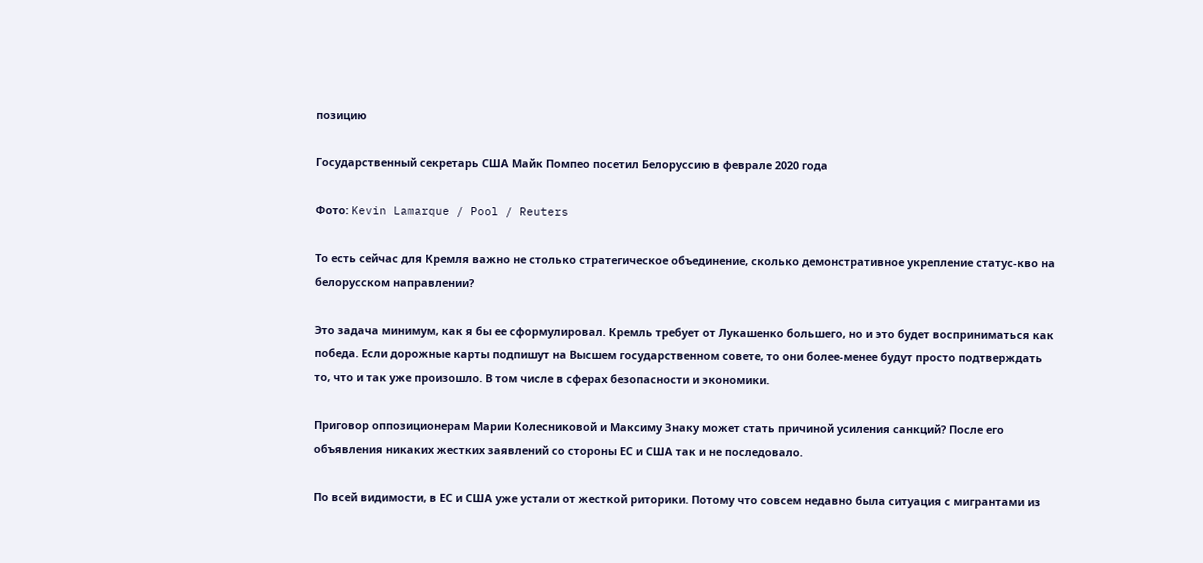позицию

Государственный секретарь США Майк Помпео посетил Белоруссию в феврале 2020 года

Фото: Kevin Lamarque / Pool / Reuters

То есть сейчас для Кремля важно не столько стратегическое объединение, сколько демонстративное укрепление статус-кво на белорусском направлении?

Это задача минимум, как я бы ее сформулировал. Кремль требует от Лукашенко большего, но и это будет восприниматься как победа. Если дорожные карты подпишут на Высшем государственном совете, то они более-менее будут просто подтверждать то, что и так уже произошло. В том числе в сферах безопасности и экономики.

Приговор оппозиционерам Марии Колесниковой и Максиму Знаку может стать причиной усиления санкций? После его объявления никаких жестких заявлений со стороны ЕС и США так и не последовало.

По всей видимости, в ЕС и США уже устали от жесткой риторики. Потому что совсем недавно была ситуация с мигрантами из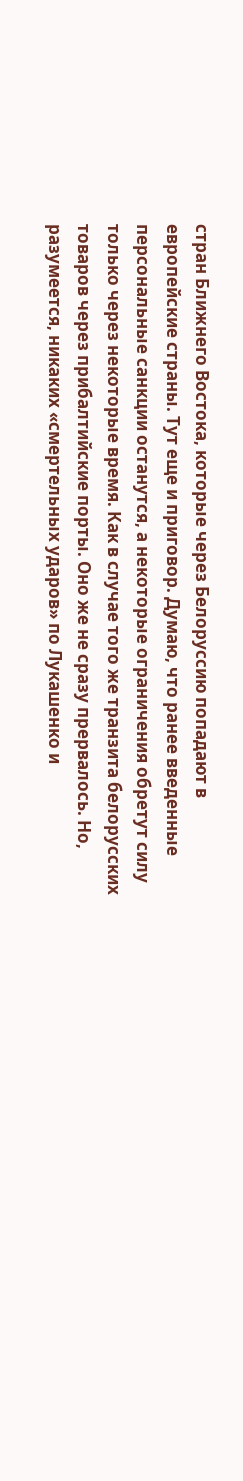стран Ближнего Востока, которые через Белоруссию попадают в европейские страны. Тут еще и приговор. Думаю, что ранее введенные персональные санкции останутся, а некоторые ограничения обретут силу только через некоторые время. Как в случае того же транзита белорусских товаров через прибалтийские порты. Оно же не сразу прервалось. Но, разумеется, никаких «смертельных ударов» по Лукашенко и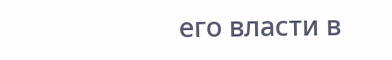его власти в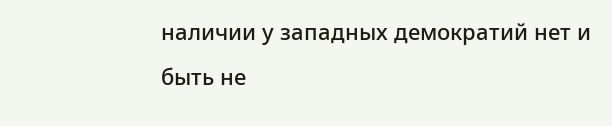наличии у западных демократий нет и быть не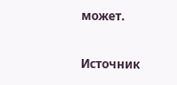может.

Источник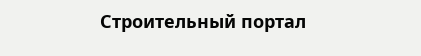Строительный портал